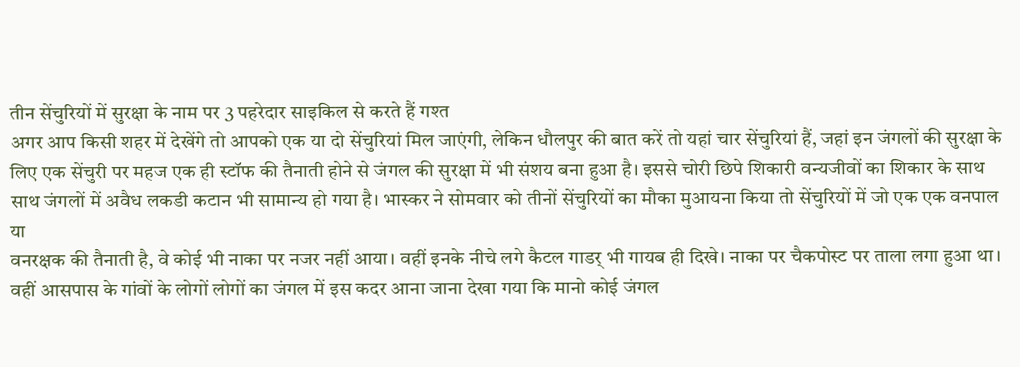तीन सेंचुरियों में सुरक्षा के नाम पर 3 पहरेदार साइकिल से करते हैं गश्त
अगर आप किसी शहर में देखेंगे तो आपको एक या दो सेंचुरियां मिल जाएंगी, लेकिन धौलपुर की बात करें तो यहां चार सेंचुरियां हैं, जहां इन जंगलों की सुरक्षा के लिए एक सेंचुरी पर महज एक ही स्टॉफ की तैनाती होने से जंगल की सुरक्षा में भी संशय बना हुआ है। इससे चोरी छिपे शिकारी वन्यजीवों का शिकार के साथ साथ जंगलों में अवैध लकडी कटान भी सामान्य हो गया है। भास्कर ने सोमवार को तीनों सेंचुरियों का मौका मुआयना किया तो सेंचुरियों में जो एक एक वनपाल या
वनरक्षक की तैनाती है, वे कोई भी नाका पर नजर नहीं आया। वहीं इनके नीचे लगे कैटल गाडर् भी गायब ही दिखे। नाका पर चैकपोस्ट पर ताला लगा हुआ था। वहीं आसपास के गांवों के लोगों लोगों का जंगल में इस कदर आना जाना देखा गया कि मानो कोई जंगल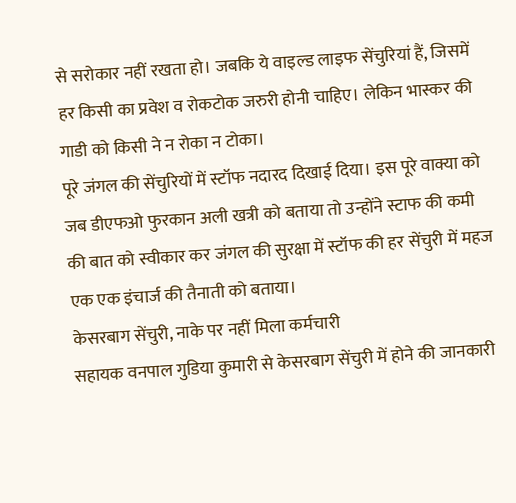से सरोकार नहीं रखता हो। जबकि ये वाइल्ड लाइफ सेंचुरियां हैं, जिसमें हर किसी का प्रवेश व रोकटोक जरुरी होनी चाहिए। लेकिन भास्कर की गाडी को किसी ने न रोका न टोका।
पूरे जंगल की सेंचुरियों में स्टॉफ नदारद दिखाई दिया। इस पूरे वाक्या को जब डीएफओ फुरकान अली खत्री को बताया तो उन्होंने स्टाफ की कमी की बात को स्वीकार कर जंगल की सुरक्षा में स्टॉफ की हर सेंचुरी में महज एक एक इंचार्ज की तैनाती को बताया।
केसरबाग सेंचुरी, नाके पर नहीं मिला कर्मचारी
सहायक वनपाल गुडिया कुमारी से केसरबाग सेंचुरी में होने की जानकारी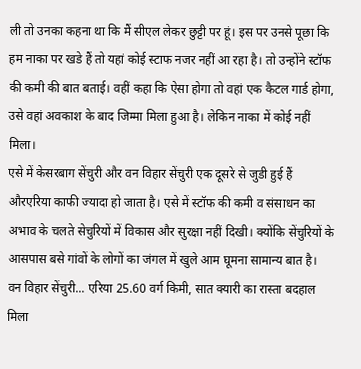ली तो उनका कहना था कि मैं सीएल लेकर छुट्टी पर हूं। इस पर उनसे पूछा कि हम नाका पर खडे हैं तो यहां कोई स्टाफ नजर नहीं आ रहा है। तो उन्होंने स्टॉफ की कमी की बात बताई। वहीं कहा कि ऐसा होगा तो वहां एक कैटल गार्ड होगा, उसे वहां अवकाश के बाद जिम्मा मिला हुआ है। लेकिन नाका में कोई नहीं मिला।
एसे में केसरबाग सेंचुरी और वन विहार सेंचुरी एक दूसरे से जुडी हुई हैं औरएरिया काफी ज्यादा हो जाता है। एसे में स्टॉफ की कमी व संसाधन का अभाव के चलते सेचुरियों में विकास और सुरक्षा नहीं दिखी। क्योंकि सेंचुरियों के आसपास बसे गांवों के लोगों का जंगल में खुले आम घूमना सामान्य बात है।
वन विहार सेंचुरी... एरिया 25.60 वर्ग किमी, सात क्यारी का रास्ता बदहाल मिला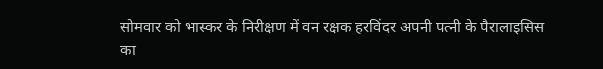सोमवार को भास्कर के निरीक्षण में वन रक्षक हरविंदर अपनी पत्नी के पैरालाइसिस का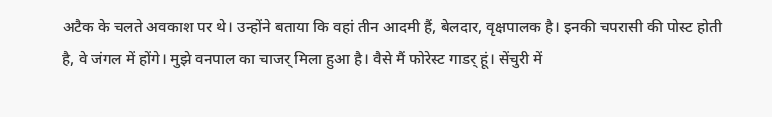अटैक के चलते अवकाश पर थे। उन्होंने बताया कि वहां तीन आदमी हैं, बेलदार, वृक्षपालक है। इनकी चपरासी की पोस्ट होती है, वे जंगल में होंगे। मुझे वनपाल का चाजर् मिला हुआ है। वैसे मैं फोरेस्ट गाडर् हूं। सेंचुरी में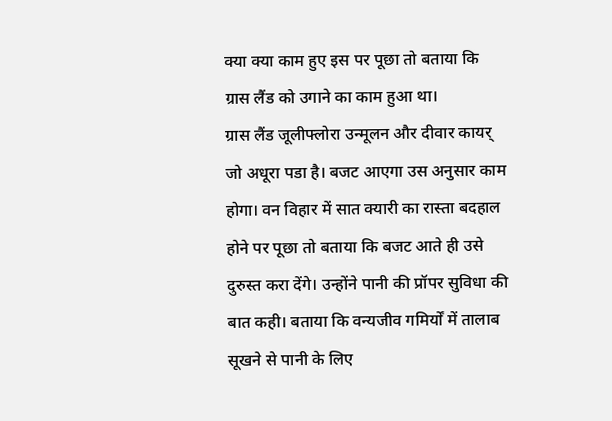क्या क्या काम हुए इस पर पूछा तो बताया कि ग्रास लैंड को उगाने का काम हुआ था।
ग्रास लैंड जूलीफ्लोरा उन्मूलन और दीवार कायर् जो अधूरा पडा है। बजट आएगा उस अनुसार काम होगा। वन विहार में सात क्यारी का रास्ता बदहाल होने पर पूछा तो बताया कि बजट आते ही उसे दुरुस्त करा देंगे। उन्होंने पानी की प्रॉपर सुविधा की बात कही। बताया कि वन्यजीव गमिर्यों में तालाब सूखने से पानी के लिए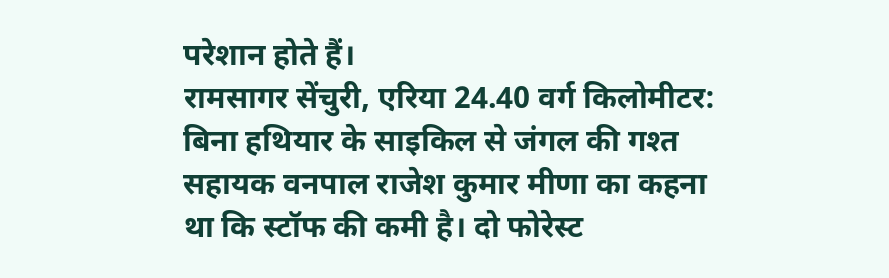परेशान होते हैं।
रामसागर सेंचुरी, एरिया 24.40 वर्ग किलोमीटर: बिना हथियार के साइकिल से जंगल की गश्त
सहायक वनपाल राजेश कुमार मीणा का कहना था कि स्टॉफ की कमी है। दो फोरेस्ट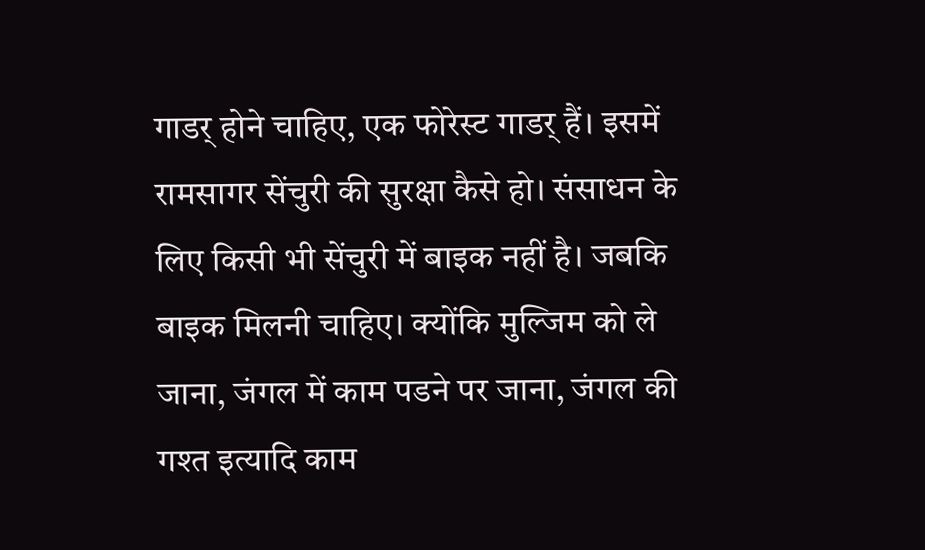गाडर् होने चाहिए, एक फोरेस्ट गाडर् हैं। इसमें रामसागर सेंचुरी की सुरक्षा कैसे हो। संसाधन के लिए किसी भी सेंचुरी में बाइक नहीं है। जबकि बाइक मिलनी चाहिए। क्योंकि मुल्जिम को ले जाना, जंगल में काम पडने पर जाना, जंगल की गश्त इत्यादि काम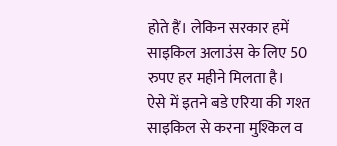होते हैं। लेकिन सरकार हमें साइकिल अलाउंस के लिए 50 रुपए हर महीने मिलता है।
ऐसे में इतने बडे एरिया की गश्त साइकिल से करना मुश्किल व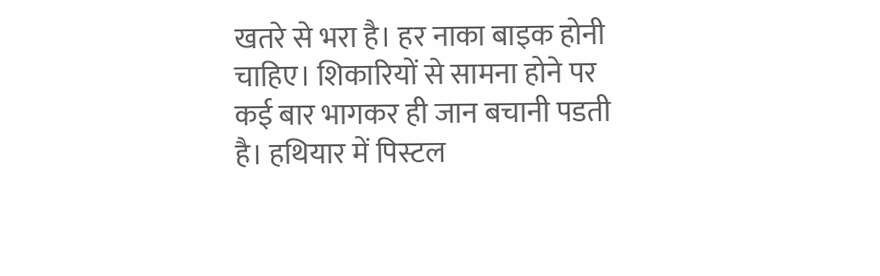खतरे से भरा है। हर नाका बाइक होनी चाहिए। शिकारियों से सामना होने पर कई बार भागकर ही जान बचानी पडती है। हथियार में पिस्टल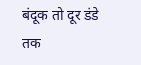बंदूक तो दूर डंडे तक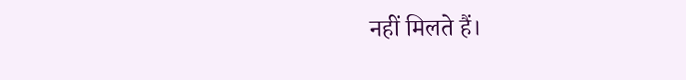नहीं मिलते हैं।